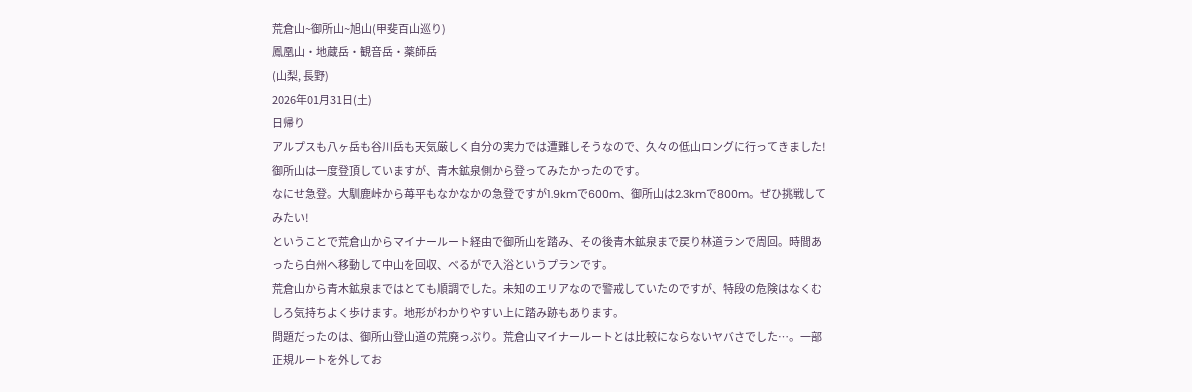荒倉山~御所山~旭山(甲斐百山巡り)
鳳凰山・地蔵岳・観音岳・薬師岳
(山梨, 長野)
2026年01月31日(土)
日帰り
アルプスも八ヶ岳も谷川岳も天気厳しく自分の実力では遭難しそうなので、久々の低山ロングに行ってきました!
御所山は一度登頂していますが、青木鉱泉側から登ってみたかったのです。
なにせ急登。大馴鹿峠から苺平もなかなかの急登ですが1.9kmで600m、御所山は2.3kmで800m。ぜひ挑戦してみたい!
ということで荒倉山からマイナールート経由で御所山を踏み、その後青木鉱泉まで戻り林道ランで周回。時間あったら白州へ移動して中山を回収、べるがで入浴というプランです。
荒倉山から青木鉱泉まではとても順調でした。未知のエリアなので警戒していたのですが、特段の危険はなくむしろ気持ちよく歩けます。地形がわかりやすい上に踏み跡もあります。
問題だったのは、御所山登山道の荒廃っぷり。荒倉山マイナールートとは比較にならないヤバさでした…。一部正規ルートを外してお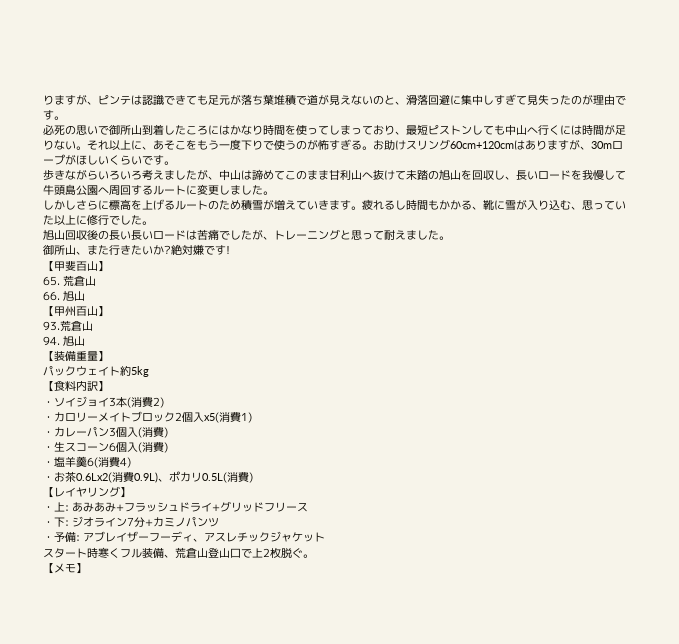りますが、ピンテは認識できても足元が落ち葉堆積で道が見えないのと、滑落回避に集中しすぎて見失ったのが理由です。
必死の思いで御所山到着したころにはかなり時間を使ってしまっており、最短ピストンしても中山へ行くには時間が足りない。それ以上に、あそこをもう一度下りで使うのが怖すぎる。お助けスリング60cm+120cmはありますが、30mロープがほしいくらいです。
歩きながらいろいろ考えましたが、中山は諦めてこのまま甘利山へ抜けて未踏の旭山を回収し、長いロードを我慢して牛頭島公園へ周回するルートに変更しました。
しかしさらに標高を上げるルートのため積雪が増えていきます。疲れるし時間もかかる、靴に雪が入り込む、思っていた以上に修行でした。
旭山回収後の長い長いロードは苦痛でしたが、トレーニングと思って耐えました。
御所山、また行きたいか?絶対嫌です!
【甲斐百山】
65. 荒倉山
66. 旭山
【甲州百山】
93.荒倉山
94. 旭山
【装備重量】
パックウェイト約5kg
【食料内訳】
・ソイジョイ3本(消費2)
・カロリーメイトブロック2個入x5(消費1)
・カレーパン3個入(消費)
・生スコーン6個入(消費)
・塩羊羹6(消費4)
・お茶0.6Lx2(消費0.9L)、ポカリ0.5L(消費)
【レイヤリング】
・上: あみあみ+フラッシュドライ+グリッドフリース
・下: ジオライン7分+カミノパンツ
・予備: アブレイザーフーディ、アスレチックジャケット
スタート時寒くフル装備、荒倉山登山口で上2枚脱ぐ。
【メモ】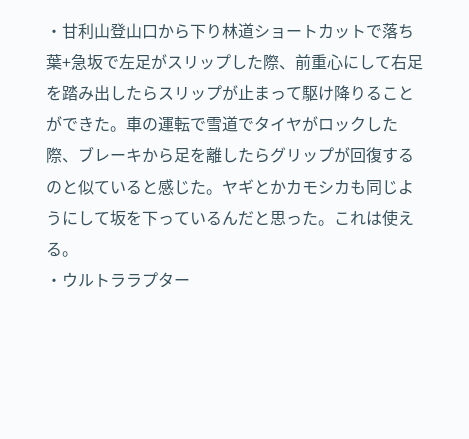・甘利山登山口から下り林道ショートカットで落ち葉+急坂で左足がスリップした際、前重心にして右足を踏み出したらスリップが止まって駆け降りることができた。車の運転で雪道でタイヤがロックした際、ブレーキから足を離したらグリップが回復するのと似ていると感じた。ヤギとかカモシカも同じようにして坂を下っているんだと思った。これは使える。
・ウルトララプター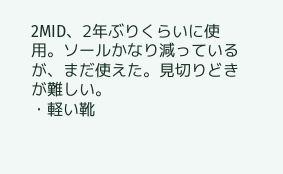2MID、2年ぶりくらいに使用。ソールかなり減っているが、まだ使えた。見切りどきが難しい。
・軽い靴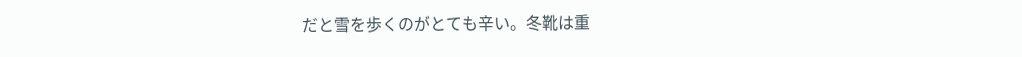だと雪を歩くのがとても辛い。冬靴は重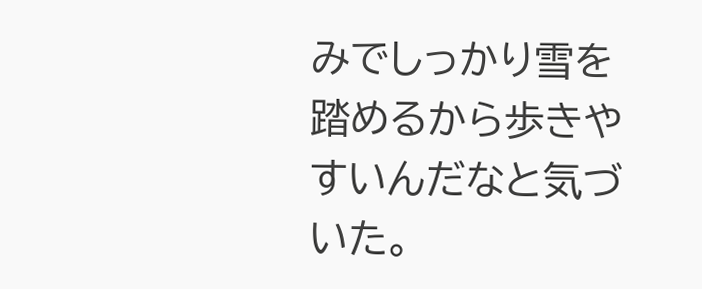みでしっかり雪を踏めるから歩きやすいんだなと気づいた。